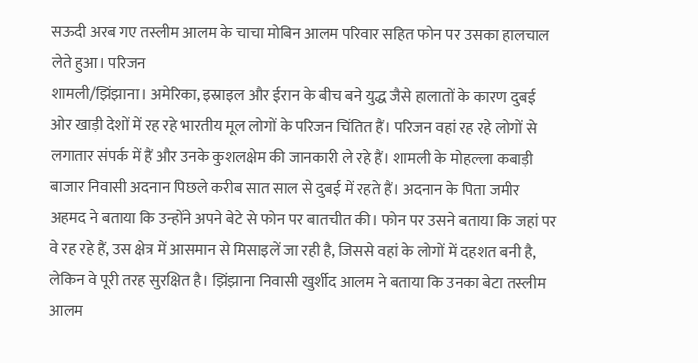सऊदी अरब गए तस्लीम आलम के चाचा मोबिन आलम परिवार सहित फोन पर उसका हालचाल लेते हुआ। परिजन
शामली/झिंझाना। अमेरिका, इस्राइल और ईरान के बीच बने युद्ध जैसे हालातों के कारण दुबई ओर खाड़ी देशों में रह रहे भारतीय मूल लोगों के परिजन चिंतित हैं। परिजन वहां रह रहे लोगों से लगातार संपर्क में हैं और उनके कुशलक्षेम की जानकारी ले रहे हैं। शामली के मोहल्ला कबाड़ी बाजार निवासी अदनान पिछले करीब सात साल से दुबई में रहते हैं। अदनान के पिता जमीर अहमद ने बताया कि उन्होंने अपने बेटे से फोन पर बातचीत की। फोन पर उसने बताया कि जहां पर वे रह रहे हैं, उस क्षेत्र में आसमान से मिसाइलें जा रही है, जिससे वहां के लोगों में दहशत बनी है, लेकिन वे पूरी तरह सुरक्षित है। झिंझाना निवासी खुर्शीद आलम ने बताया कि उनका बेटा तस्लीम आलम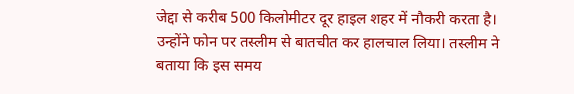जेद्दा से करीब 500 किलोमीटर दूर हाइल शहर में नौकरी करता है। उन्होंने फोन पर तस्लीम से बातचीत कर हालचाल लिया। तस्लीम ने बताया कि इस समय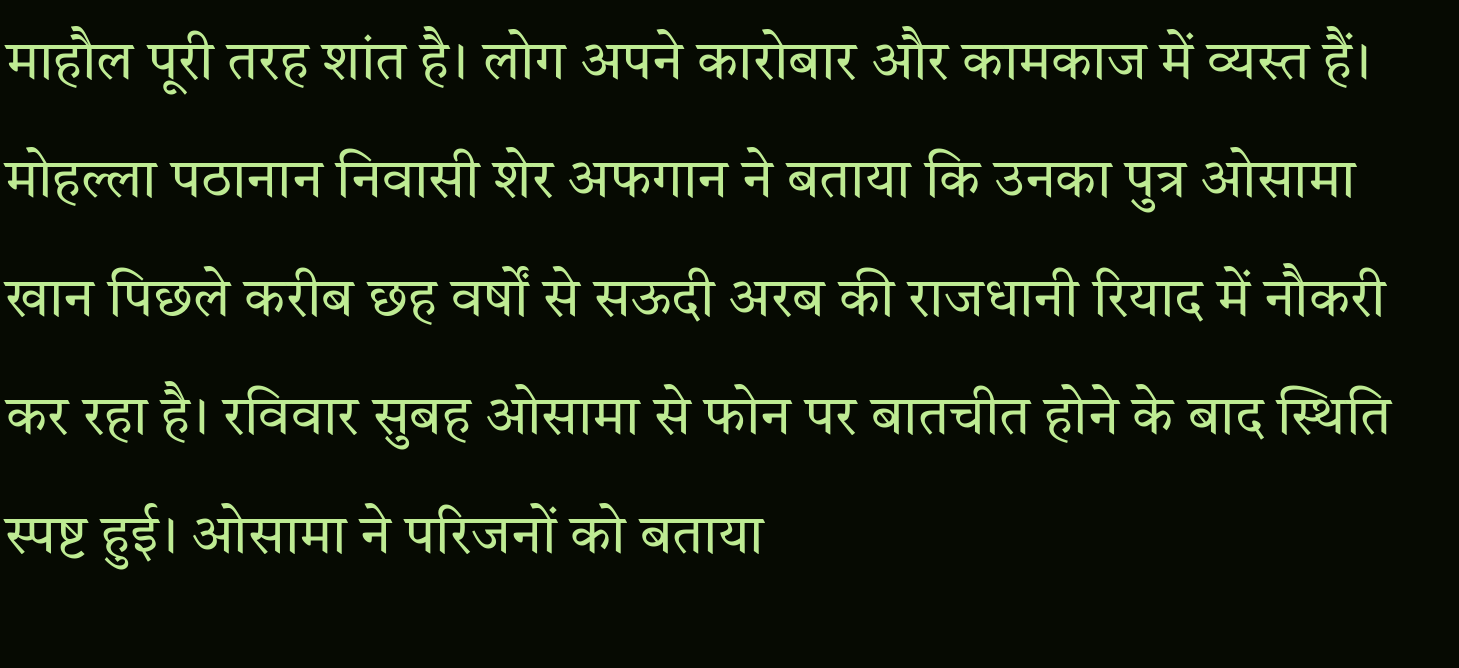माहौल पूरी तरह शांत है। लोग अपने कारोबार और कामकाज में व्यस्त हैं।
मोहल्ला पठानान निवासी शेर अफगान ने बताया कि उनका पुत्र ओसामा खान पिछले करीब छह वर्षों से सऊदी अरब की राजधानी रियाद में नौकरी कर रहा है। रविवार सुबह ओसामा से फोन पर बातचीत होने के बाद स्थिति स्पष्ट हुई। ओसामा ने परिजनों को बताया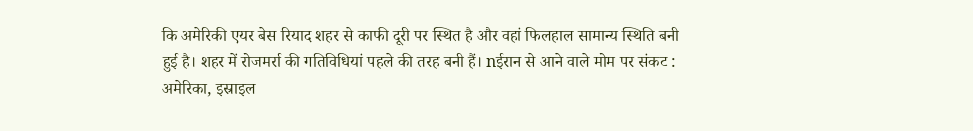कि अमेरिकी एयर बेस रियाद शहर से काफी दूरी पर स्थित है और वहां फिलहाल सामान्य स्थिति बनी हुई है। शहर में रोजमर्रा की गतिविधियां पहले की तरह बनी हैं। nईरान से आने वाले मोम पर संकट : अमेरिका, इस्राइल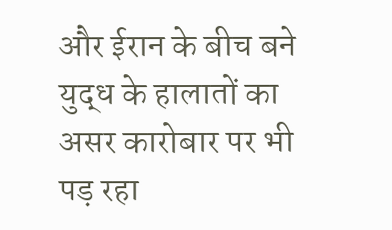और ईरान के बीच बने युद्ध के हालातों का असर कारोबार पर भी पड़ रहा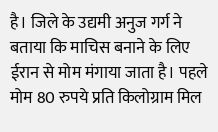है। जिले के उद्यमी अनुज गर्ग ने बताया कि माचिस बनाने के लिए ईरान से मोम मंगाया जाता है। पहले मोम 80 रुपये प्रति किलोग्राम मिल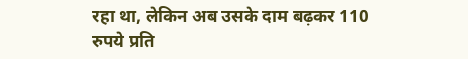रहा था, लेकिन अब उसके दाम बढ़कर 110 रुपये प्रति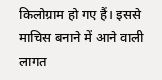किलोग्राम हो गए हैं। इससे माचिस बनाने में आने वाली लागत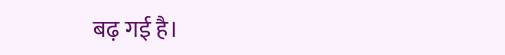बढ़ गई है।